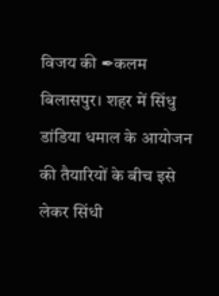विजय की ✒कलम
बिलासपुर। शहर में सिंधु डांडिया धमाल के आयोजन की तैयारियों के बीच इसे लेकर सिंधी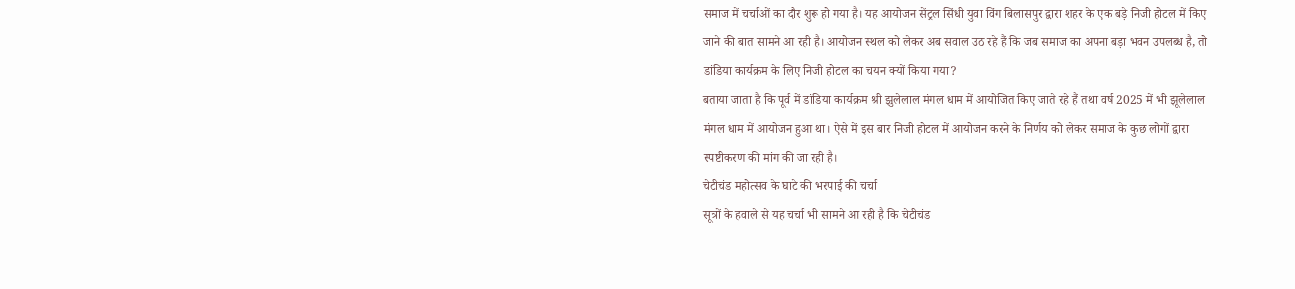समाज में चर्चाओं का दौर शुरू हो गया है। यह आयोजन सेंट्रल सिंधी युवा विंग बिलासपुर द्वारा शहर के एक बड़े निजी होटल में किए जाने की बात सामने आ रही है। आयोजन स्थल को लेकर अब सवाल उठ रहे हैं कि जब समाज का अपना बड़ा भवन उपलब्ध है, तो डांडिया कार्यक्रम के लिए निजी होटल का चयन क्यों किया गया?
बताया जाता है कि पूर्व में डांडिया कार्यक्रम श्री झुलेलाल मंगल धाम में आयोजित किए जाते रहे हैं तथा वर्ष 2025 में भी झूलेलाल मंगल धाम में आयोजन हुआ था। ऐसे में इस बार निजी होटल में आयोजन करने के निर्णय को लेकर समाज के कुछ लोगों द्वारा स्पष्टीकरण की मांग की जा रही है।
चेटीचंड महोत्सव के घाटे की भरपाई की चर्चा
सूत्रों के हवाले से यह चर्चा भी सामने आ रही है कि चेटीचंड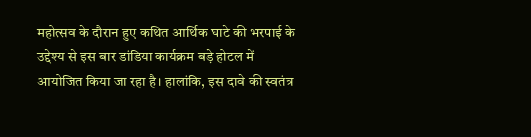महोत्सव के दौरान हुए कथित आर्थिक घाटे की भरपाई के उद्देश्य से इस बार डांडिया कार्यक्रम बड़े होटल में आयोजित किया जा रहा है। हालांकि, इस दावे की स्वतंत्र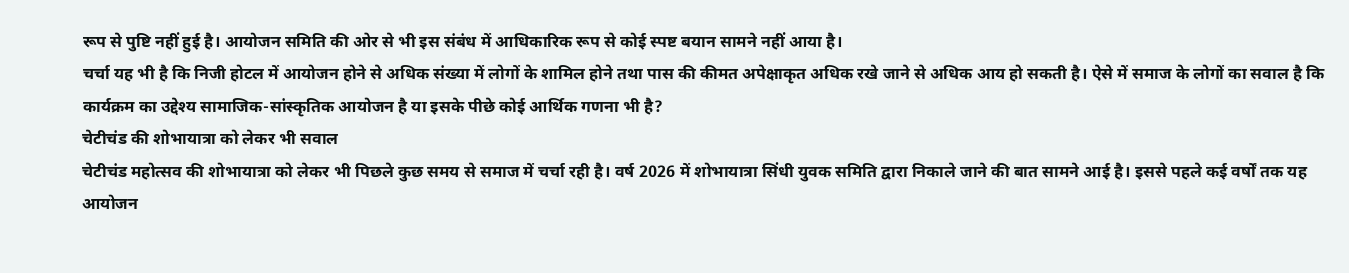रूप से पुष्टि नहीं हुई है। आयोजन समिति की ओर से भी इस संबंध में आधिकारिक रूप से कोई स्पष्ट बयान सामने नहीं आया है।
चर्चा यह भी है कि निजी होटल में आयोजन होने से अधिक संख्या में लोगों के शामिल होने तथा पास की कीमत अपेक्षाकृत अधिक रखे जाने से अधिक आय हो सकती है। ऐसे में समाज के लोगों का सवाल है कि कार्यक्रम का उद्देश्य सामाजिक-सांस्कृतिक आयोजन है या इसके पीछे कोई आर्थिक गणना भी है?
चेटीचंड की शोभायात्रा को लेकर भी सवाल
चेटीचंड महोत्सव की शोभायात्रा को लेकर भी पिछले कुछ समय से समाज में चर्चा रही है। वर्ष 2026 में शोभायात्रा सिंधी युवक समिति द्वारा निकाले जाने की बात सामने आई है। इससे पहले कई वर्षों तक यह आयोजन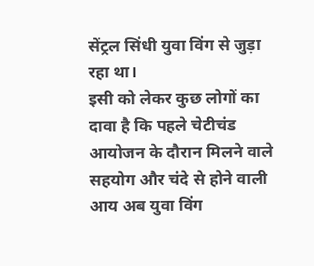सेंट्रल सिंधी युवा विंग से जुड़ा रहा था।
इसी को लेकर कुछ लोगों का दावा है कि पहले चेटीचंड आयोजन के दौरान मिलने वाले सहयोग और चंदे से होने वाली आय अब युवा विंग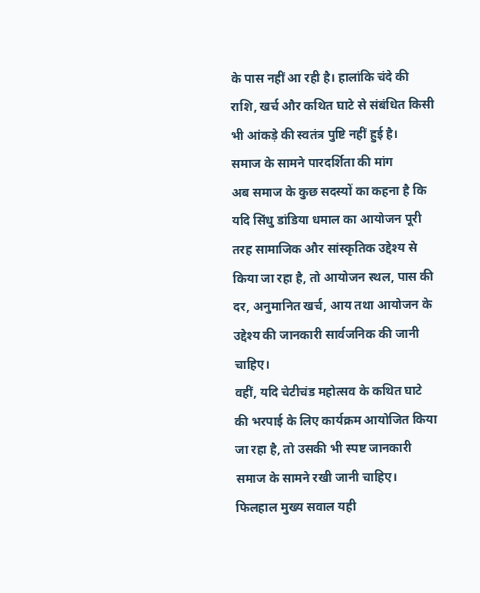के पास नहीं आ रही है। हालांकि चंदे की राशि, खर्च और कथित घाटे से संबंधित किसी भी आंकड़े की स्वतंत्र पुष्टि नहीं हुई है।
समाज के सामने पारदर्शिता की मांग
अब समाज के कुछ सदस्यों का कहना है कि यदि सिंधु डांडिया धमाल का आयोजन पूरी तरह सामाजिक और सांस्कृतिक उद्देश्य से किया जा रहा है, तो आयोजन स्थल, पास की दर, अनुमानित खर्च, आय तथा आयोजन के उद्देश्य की जानकारी सार्वजनिक की जानी चाहिए।
वहीं, यदि चेटीचंड महोत्सव के कथित घाटे की भरपाई के लिए कार्यक्रम आयोजित किया जा रहा है, तो उसकी भी स्पष्ट जानकारी समाज के सामने रखी जानी चाहिए।
फिलहाल मुख्य सवाल यही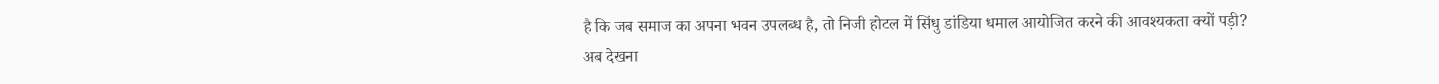है कि जब समाज का अपना भवन उपलब्ध है, तो निजी होटल में सिंधु डांडिया धमाल आयोजित करने की आवश्यकता क्यों पड़ी? अब देखना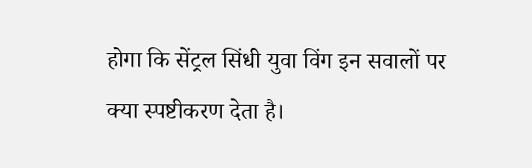होगा कि सेंट्रल सिंधी युवा विंग इन सवालों पर क्या स्पष्टीकरण देता है।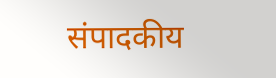संपादकीय